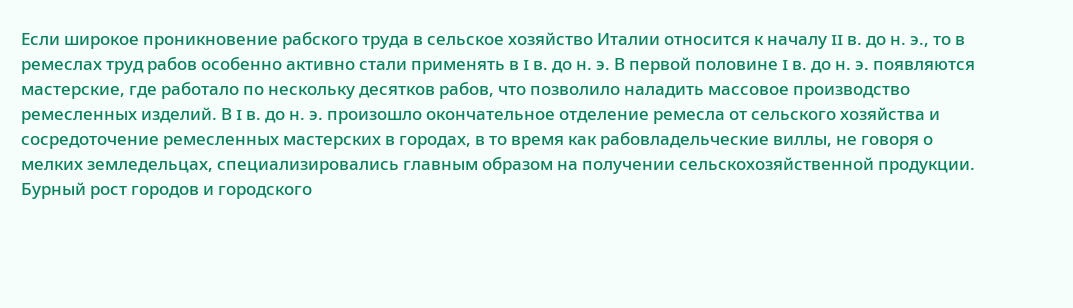Если широкое проникновение рабского труда в сельское хозяйство Италии относится к началу II в. до н. э., то в ремеслах труд рабов особенно активно стали применять в I в. до н. э. В первой половине I в. до н. э. появляются мастерские, где работало по нескольку десятков рабов, что позволило наладить массовое производство ремесленных изделий. В I в. до н. э. произошло окончательное отделение ремесла от сельского хозяйства и сосредоточение ремесленных мастерских в городах, в то время как рабовладельческие виллы, не говоря о мелких земледельцах, специализировались главным образом на получении сельскохозяйственной продукции. Бурный рост городов и городского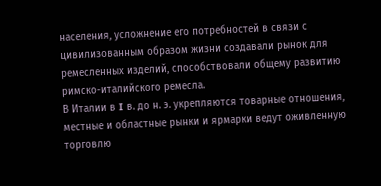населения, усложнение его потребностей в связи с цивилизованным образом жизни создавали рынок для ремесленных изделий, способствовали общему развитию римско-италийского ремесла.
В Италии в I в. до н. э. укрепляются товарные отношения, местные и областные рынки и ярмарки ведут оживленную торговлю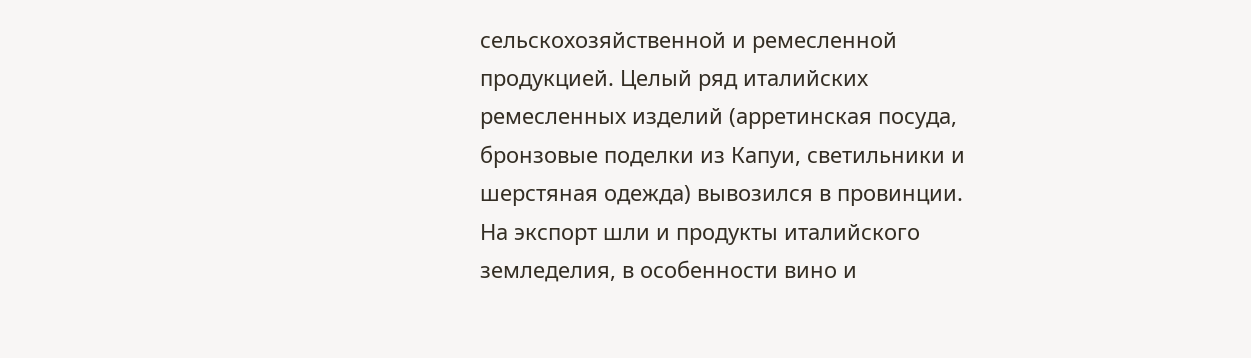сельскохозяйственной и ремесленной продукцией. Целый ряд италийских ремесленных изделий (арретинская посуда, бронзовые поделки из Капуи, светильники и шерстяная одежда) вывозился в провинции. На экспорт шли и продукты италийского земледелия, в особенности вино и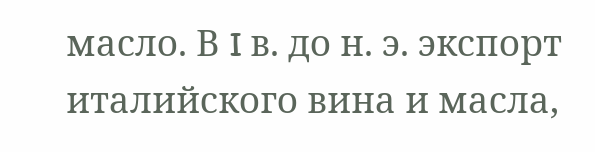масло. В I в. до н. э. экспорт италийского вина и масла,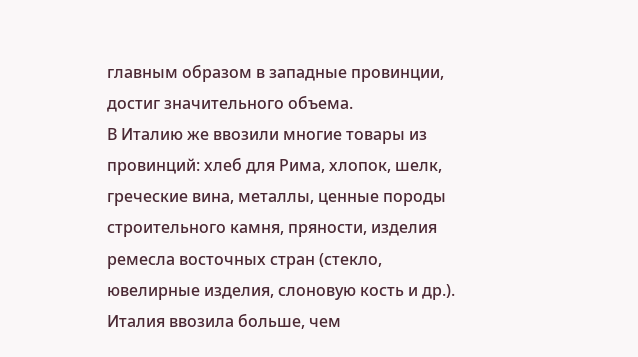главным образом в западные провинции, достиг значительного объема.
В Италию же ввозили многие товары из провинций: хлеб для Рима, хлопок, шелк, греческие вина, металлы, ценные породы строительного камня, пряности, изделия ремесла восточных стран (стекло, ювелирные изделия, слоновую кость и др.). Италия ввозила больше, чем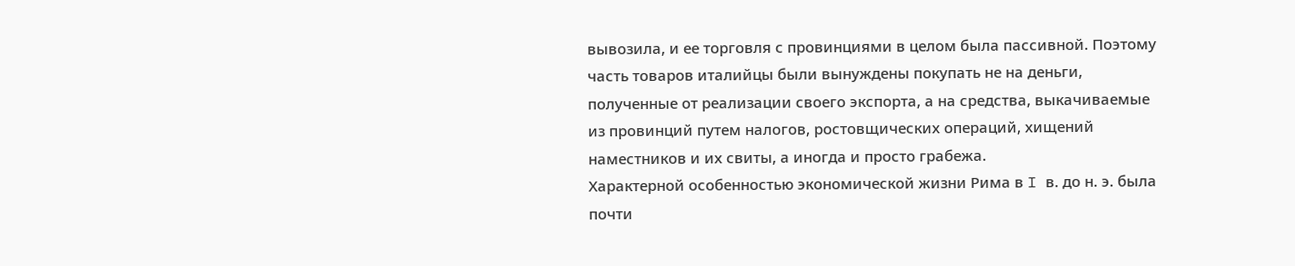вывозила, и ее торговля с провинциями в целом была пассивной. Поэтому часть товаров италийцы были вынуждены покупать не на деньги, полученные от реализации своего экспорта, а на средства, выкачиваемые из провинций путем налогов, ростовщических операций, хищений наместников и их свиты, а иногда и просто грабежа.
Характерной особенностью экономической жизни Рима в I в. до н. э. была почти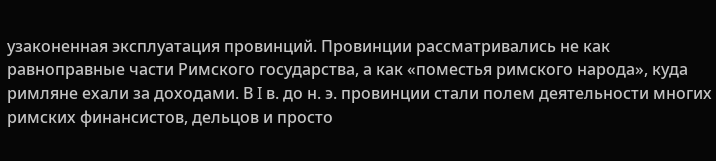узаконенная эксплуатация провинций. Провинции рассматривались не как равноправные части Римского государства, а как «поместья римского народа», куда римляне ехали за доходами. В I в. до н. э. провинции стали полем деятельности многих римских финансистов, дельцов и просто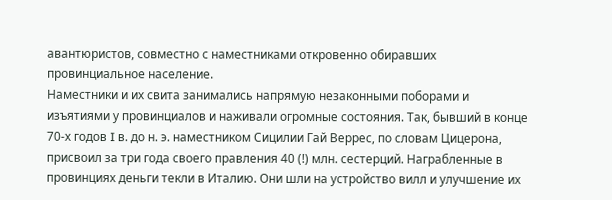авантюристов, совместно с наместниками откровенно обиравших провинциальное население.
Наместники и их свита занимались напрямую незаконными поборами и изъятиями у провинциалов и наживали огромные состояния. Так, бывший в конце 70-х годов I в. до н. э. наместником Сицилии Гай Веррес, по словам Цицерона, присвоил за три года своего правления 40 (!) млн. сестерций. Награбленные в провинциях деньги текли в Италию. Они шли на устройство вилл и улучшение их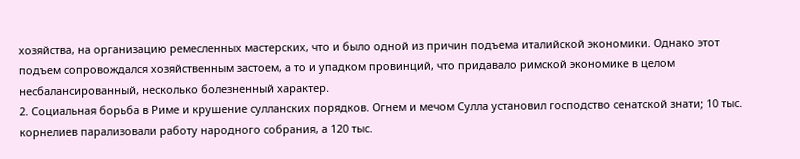хозяйства, на организацию ремесленных мастерских, что и было одной из причин подъема италийской экономики. Однако этот подъем сопровождался хозяйственным застоем, а то и упадком провинций, что придавало римской экономике в целом несбалансированный, несколько болезненный характер.
2. Социальная борьба в Риме и крушение сулланских порядков. Огнем и мечом Сулла установил господство сенатской знати; 10 тыс. корнелиев парализовали работу народного собрания, а 120 тыс.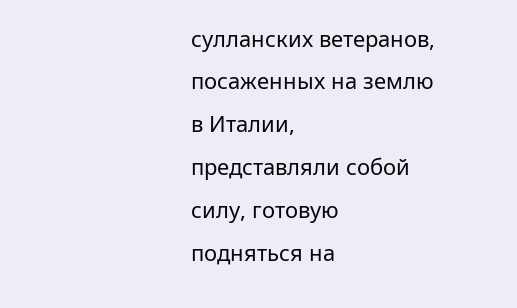сулланских ветеранов, посаженных на землю в Италии, представляли собой силу, готовую подняться на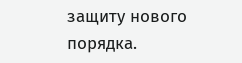защиту нового порядка.